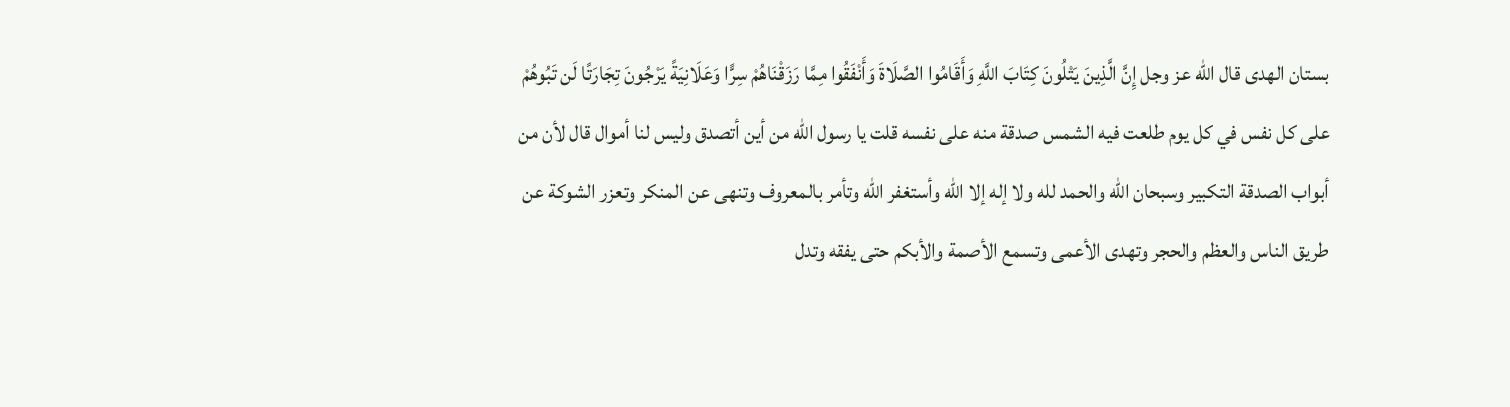بستان الهدى قال الله عز وجل إِنَّ الَّذِينَ يَتْلُونَ كِتَابَ اللَّهِ وَأَقَامُوا الصَّلَاةَ وَأَنْفَقُوا مِمَّا رَزَقْنَاهُمْ سِرًّا وَعَلَانِيَةً يَرْجُونَ تِجَارَتًا لَن تَبُوهُمْ على كل نفس في كل يوم طلعت فيه الشمس صدقة منه على نفسه قلت يا رسول الله من أين أتصدق وليس لنا أموال قال لأن من أبواب الصدقة التكبير وسبحان الله والحمد لله ولا إله إلا الله وأستغفر الله وتأمر بالمعروف وتنهى عن المنكر وتعزر الشوكة عن طريق الناس والعظم والحجر وتهدى الأعمى وتسمع الأصمة والأبكم حتى يفقه وتدل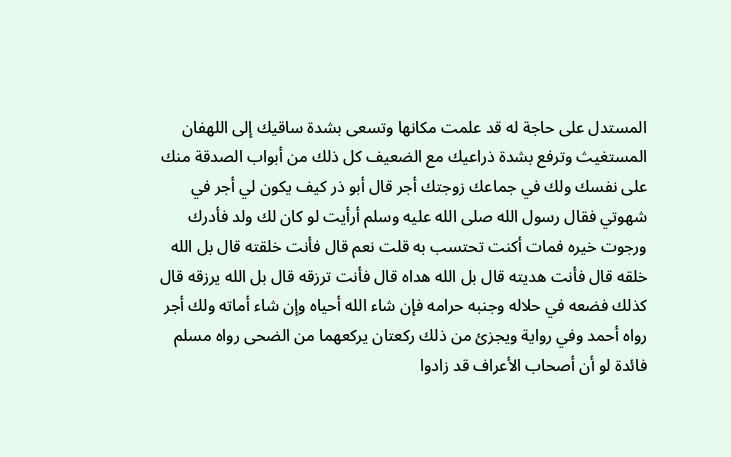المستدل على حاجة له قد علمت مكانها وتسعى بشدة ساقيك إلى اللهفان المستغيث وترفع بشدة ذراعيك مع الضعيف كل ذلك من أبواب الصدقة منك على نفسك ولك في جماعك زوجتك أجر قال أبو ذر كيف يكون لي أجر في شهوتي فقال رسول الله صلى الله عليه وسلم أرأيت لو كان لك ولد فأدرك ورجوت خيره فمات أكنت تحتسب به قلت نعم قال فأنت خلقته قال بل الله خلقه قال فأنت هديته قال بل الله هداه قال فأنت ترزقه قال بل الله يرزقه قال كذلك فضعه في حلاله وجنبه حرامه فإن شاء الله أحياه وإن شاء أماته ولك أجر رواه أحمد وفي رواية ويجزئ من ذلك ركعتان يركعهما من الضحى رواه مسلم فائدة لو أن أصحاب الأعراف قد زادوا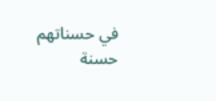في حسناتهم حسنة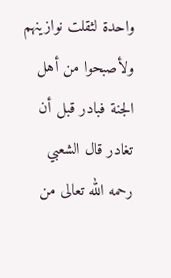واحدة لثقلت نوازينهم ولأصبحوا من أهل الجنة فبادر قبل أن تغادر قال الشعبي رحمه الله تعالى من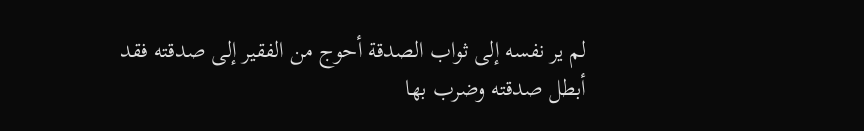لم ير نفسه إلى ثواب الصدقة أحوج من الفقير إلى صدقته فقد أبطل صدقته وضرب بها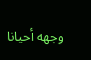وجهه أحيانا